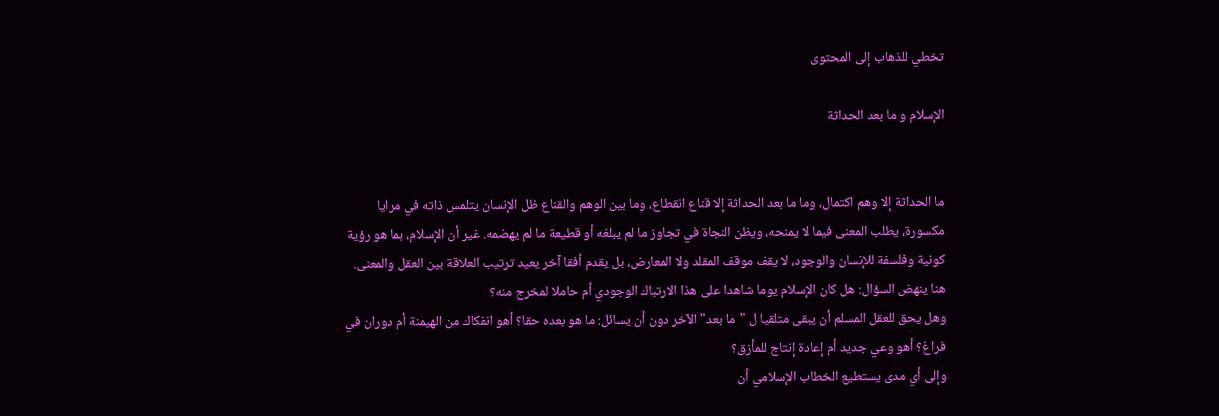تخطي للذهاب إلى المحتوى

الإسلام و ما بعد الحداثة


ما الحداثة إلا وهم اكتمال، وما ما بعد الحداثة إلا قناع انقطاع، وما بين الوهم والقناع ظل الإنسان يتلمس ذاته في مرايا مكسورة، يطلب المعنى فيما لا يمنحه، ويظن النجاة في تجاوز ما لم يبلغه أو قطيعة ما لم يهضمه. غير أن الإسلام، بما هو رؤية كونية وفلسفة للإنسان والوجود، لا يقف موقف المقلد ولا المعارض، بل يقدم أفقا آخر يعيد ترتيب العلاقة بين العقل والمعنى.
هنا ينهض السؤال: هل كان الإسلام يوما شاهدا على هذا الارتباك الوجودي أم حاملا لمخرج منه؟
وهل يحق للعقل المسلم أن يبقى متلقيا ل "ما بعد" الآخر دون أن يسائل: ما هو بعده حقا؟ أهو انفكاك من الهيمنة أم دوران في فراغ؟ أهو وعي جديد أم إعادة إنتاج للمأزق؟
وإلى أي مدى يستطيع الخطاب الإسلامي أن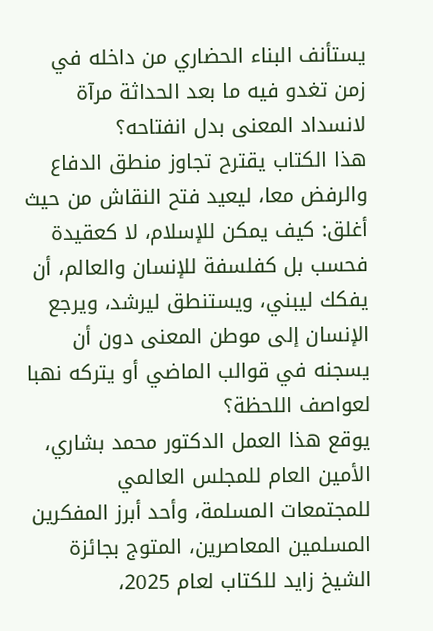يستأنف البناء الحضاري من داخله في زمن تغدو فيه ما بعد الحداثة مرآة لانسداد المعنى بدل انفتاحه؟
هذا الكتاب يقترح تجاوز منطق الدفاع والرفض معا، ليعيد فتح النقاش من حيث أغلق: كيف يمكن للإسلام، لا كعقيدة فحسب بل كفلسفة للإنسان والعالم، أن يفكك ليبني، ويستنطق ليرشد، ويرجع الإنسان إلى موطن المعنى دون أن يسجنه في قوالب الماضي أو يتركه نهبا لعواصف اللحظة؟
يوقع هذا العمل الدكتور محمد بشاري، الأمين العام للمجلس العالمي للمجتمعات المسلمة، وأحد أبرز المفكرين المسلمين المعاصرين، المتوج بجائزة الشيخ زايد للكتاب لعام 2025،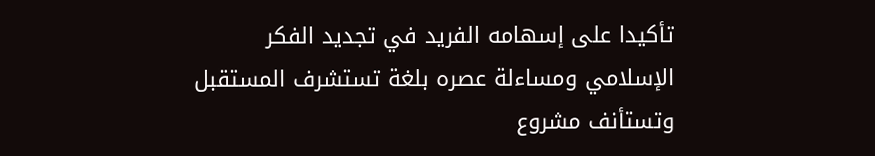تأكيدا على إسهامه الفريد في تجديد الفكر الإسلامي ومساءلة عصره بلغة تستشرف المستقبل وتستأنف مشروع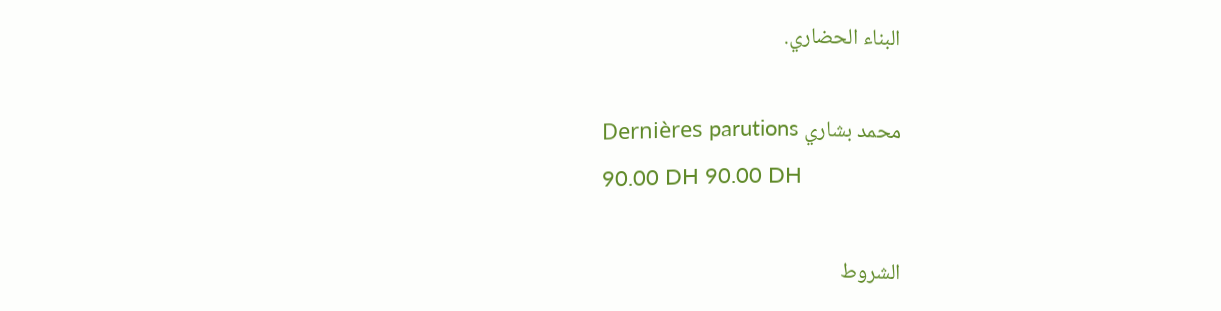البناء الحضاري.

محمد بشاري Dernières parutions
90.00 DH 90.00 DH

الشروط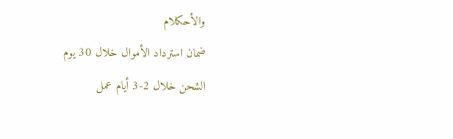والأحكلام
ضمان استرداد الأموال خلال 30 يوم
الشحن خلال 2-3 أيام عمل